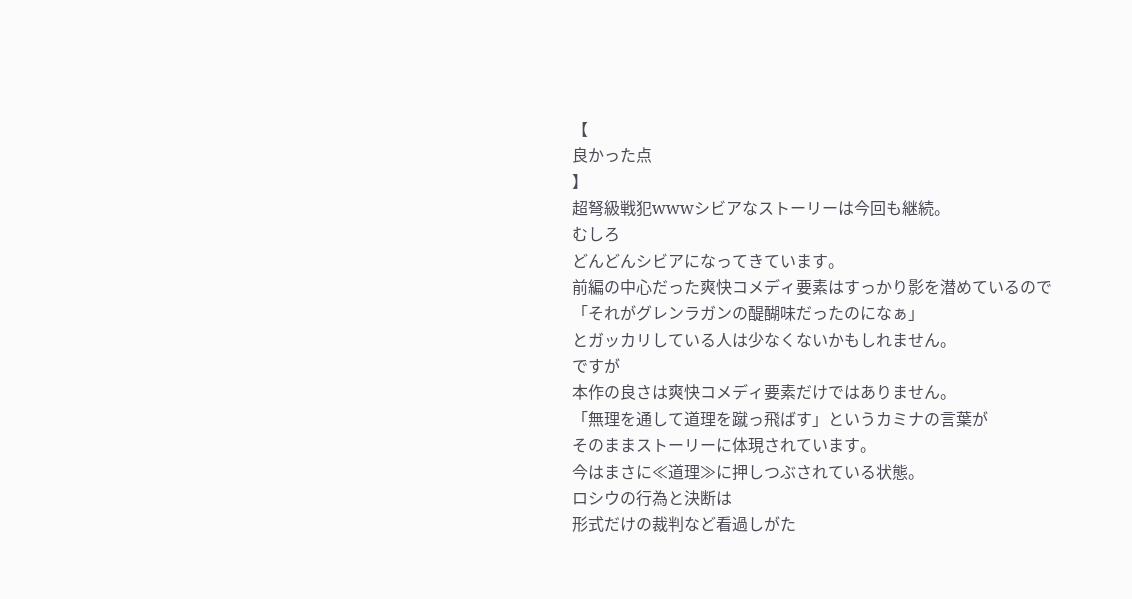【
良かった点
】
超弩級戦犯wwwシビアなストーリーは今回も継続。
むしろ
どんどんシビアになってきています。
前編の中心だった爽快コメディ要素はすっかり影を潜めているので
「それがグレンラガンの醍醐味だったのになぁ」
とガッカリしている人は少なくないかもしれません。
ですが
本作の良さは爽快コメディ要素だけではありません。
「無理を通して道理を蹴っ飛ばす」というカミナの言葉が
そのままストーリーに体現されています。
今はまさに≪道理≫に押しつぶされている状態。
ロシウの行為と決断は
形式だけの裁判など看過しがた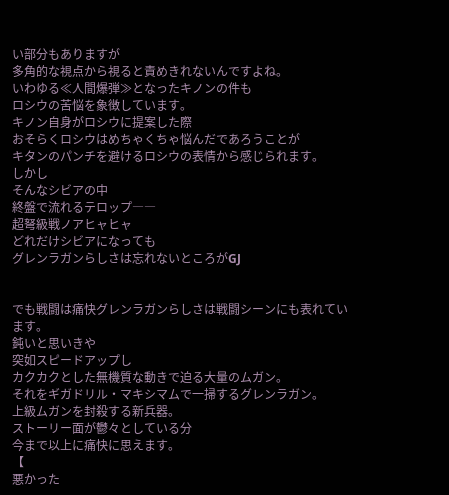い部分もありますが
多角的な視点から視ると責めきれないんですよね。
いわゆる≪人間爆弾≫となったキノンの件も
ロシウの苦悩を象徴しています。
キノン自身がロシウに提案した際
おそらくロシウはめちゃくちゃ悩んだであろうことが
キタンのパンチを避けるロシウの表情から感じられます。
しかし
そんなシビアの中
終盤で流れるテロップ――
超弩級戦ノアヒャヒャ
どれだけシビアになっても
グレンラガンらしさは忘れないところがGJ


でも戦闘は痛快グレンラガンらしさは戦闘シーンにも表れています。
鈍いと思いきや
突如スピードアップし
カクカクとした無機質な動きで迫る大量のムガン。
それをギガドリル・マキシマムで一掃するグレンラガン。
上級ムガンを封殺する新兵器。
ストーリー面が鬱々としている分
今まで以上に痛快に思えます。
【
悪かった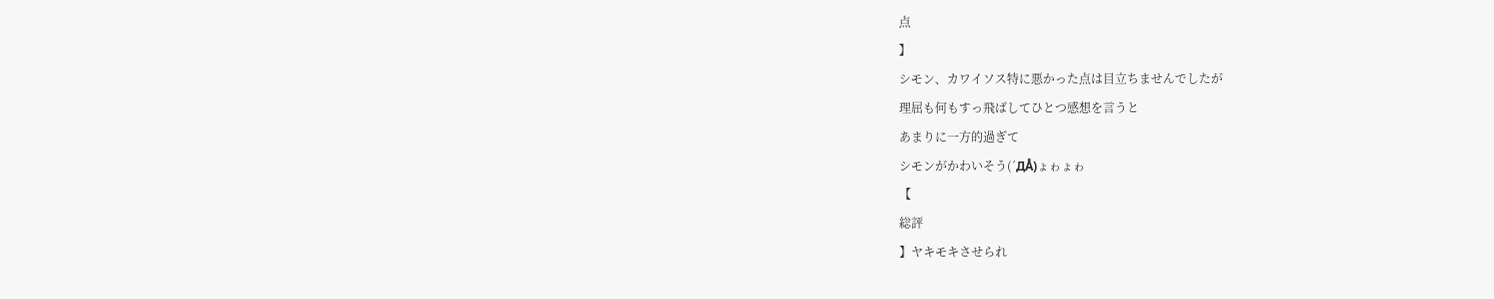点
】
シモン、カワイソス特に悪かった点は目立ちませんでしたが
理屈も何もすっ飛ばしてひとつ感想を言うと
あまりに一方的過ぎて
シモンがかわいそう(´ДÅ)ょゎょゎ
【
総評
】ヤキモキさせられ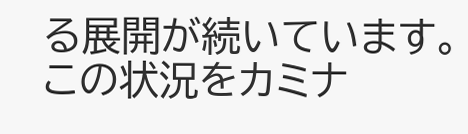る展開が続いています。
この状況をカミナ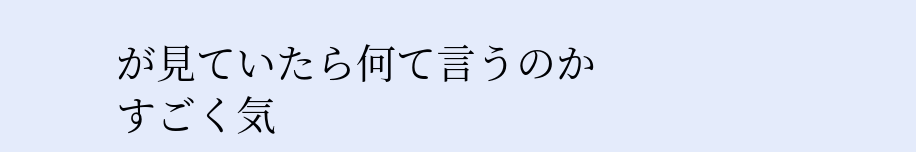が見ていたら何て言うのか
すごく気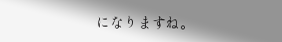になりますね。